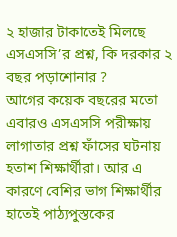২ হাজার টাকাতেই মিলছে এসএসসি’র প্রশ্ন, কি দরকার ২ বছর পড়াশোনার ?
আগের কয়েক বছরের মতো এবারও এসএসসি পরীক্ষায় লাগাতার প্রশ্ন ফাঁসের ঘটনায় হতাশ শিক্ষার্থীরা। আর এ কারণে বেশির ভাগ শিক্ষার্থীর হাতেই পাঠ্যপুস্তকের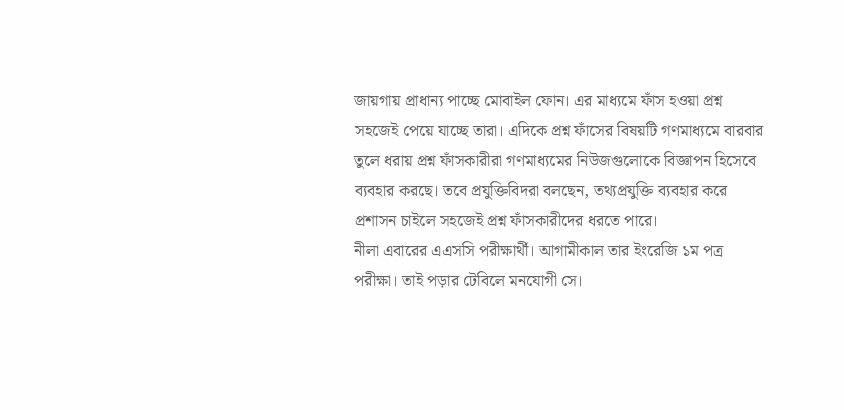জায়গায় প্রাধান্য পাচ্ছে মোবাইল ফোন। এর মাধ্যমে ফাঁস হওয়া প্রশ্ন সহজেই পেয়ে যাচ্ছে তারা। এদিকে প্রশ্ন ফাঁসের বিষয়টি গণমাধ্যমে বারবার তুলে ধরায় প্রশ্ন ফাঁসকারীরা গণমাধ্যমের নিউজগুলোকে বিজ্ঞাপন হিসেবে ব্যবহার করছে। তবে প্রযুক্তিবিদরা বলছেন, তথ্যপ্রযুক্তি ব্যবহার করে প্রশাসন চাইলে সহজেই প্রশ্ন ফাঁসকারীদের ধরতে পারে।
নীলা এবারের এএসসি পরীক্ষার্থী। আগামীকাল তার ইংরেজি ১ম পত্র পরীক্ষা। তাই পড়ার টেবিলে মনযোগী সে।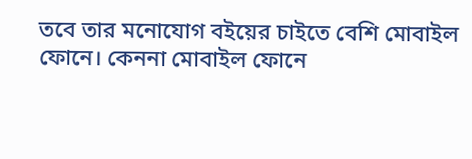তবে তার মনোযোগ বইয়ের চাইতে বেশি মোবাইল ফোনে। কেননা মোবাইল ফোনে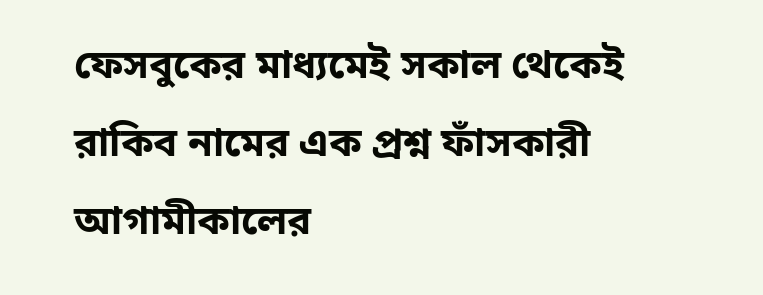ফেসবুকের মাধ্যমেই সকাল থেকেই রাকিব নামের এক প্রশ্ন ফাঁসকারী আগামীকালের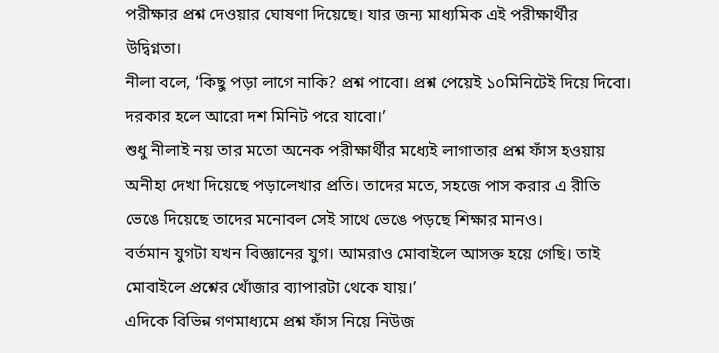পরীক্ষার প্রশ্ন দেওয়ার ঘোষণা দিয়েছে। যার জন্য মাধ্যমিক এই পরীক্ষার্থীর উদ্বিগ্নতা।
নীলা বলে, ‘কিছু পড়া লাগে নাকি? প্রশ্ন পাবো। প্রশ্ন পেয়েই ১০মিনিটেই দিয়ে দিবো। দরকার হলে আরো দশ মিনিট পরে যাবো।’
শুধু নীলাই নয় তার মতো অনেক পরীক্ষার্থীর মধ্যেই লাগাতার প্রশ্ন ফাঁস হওয়ায় অনীহা দেখা দিয়েছে পড়ালেখার প্রতি। তাদের মতে, সহজে পাস করার এ রীতি ভেঙে দিয়েছে তাদের মনোবল সেই সাথে ভেঙে পড়ছে শিক্ষার মানও।
বর্তমান যুগটা যখন বিজ্ঞানের যুগ। আমরাও মোবাইলে আসক্ত হয়ে গেছি। তাই মোবাইলে প্রশ্নের খোঁজার ব্যাপারটা থেকে যায়।’
এদিকে বিভিন্ন গণমাধ্যমে প্রশ্ন ফাঁস নিয়ে নিউজ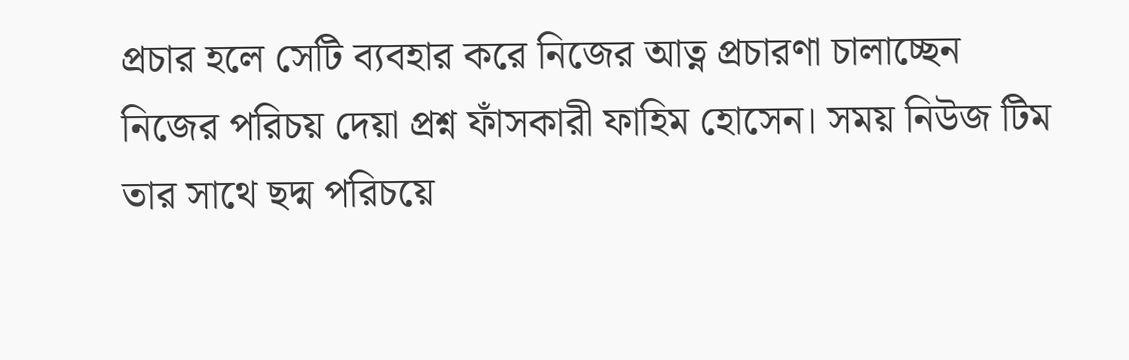প্রচার হলে সেটি ব্যবহার করে নিজের আত্ন প্রচারণা চালাচ্ছেন নিজের পরিচয় দেয়া প্রশ্ন ফাঁসকারী ফাহিম হোসেন। সময় নিউজ টিম তার সাথে ছদ্ম পরিচয়ে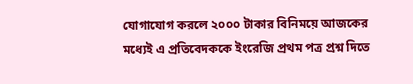যোগাযোগ করলে ২০০০ টাকার বিনিময়ে আজকের মধ্যেই এ প্রতিবেদককে ইংরেজি প্রথম পত্র প্রশ্ন দিতে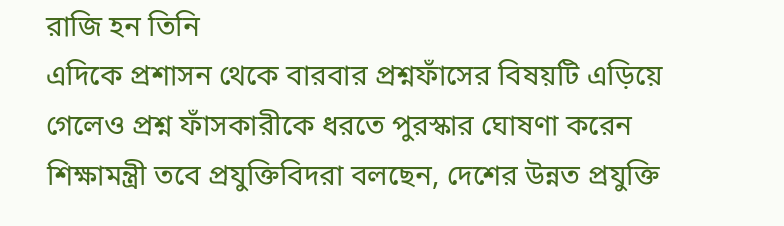রাজি হন তিনি
এদিকে প্রশাসন থেকে বারবার প্রশ্নফাঁসের বিষয়টি এড়িয়ে গেলেও প্রশ্ন ফাঁসকারীকে ধরতে পুরস্কার ঘোষণা করেন শিক্ষামন্ত্রী তবে প্রযুক্তিবিদরা বলছেন, দেশের উন্নত প্রযুক্তি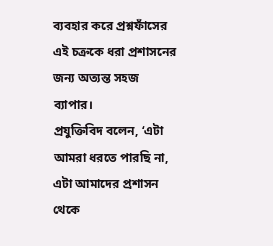ব্যবহার করে প্রশ্নফাঁসের এই চক্রকে ধরা প্রশাসনের জন্য অত্যন্ত সহজ ব্যাপার।
প্রযুক্তিবিদ বলেন, ‘এটা আমরা ধরতে পারছি না, এটা আমাদের প্রশাসন থেকে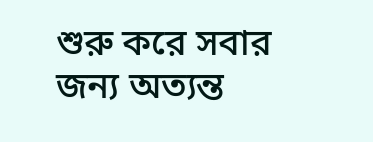শুরু করে সবার জন্য অত্যন্ত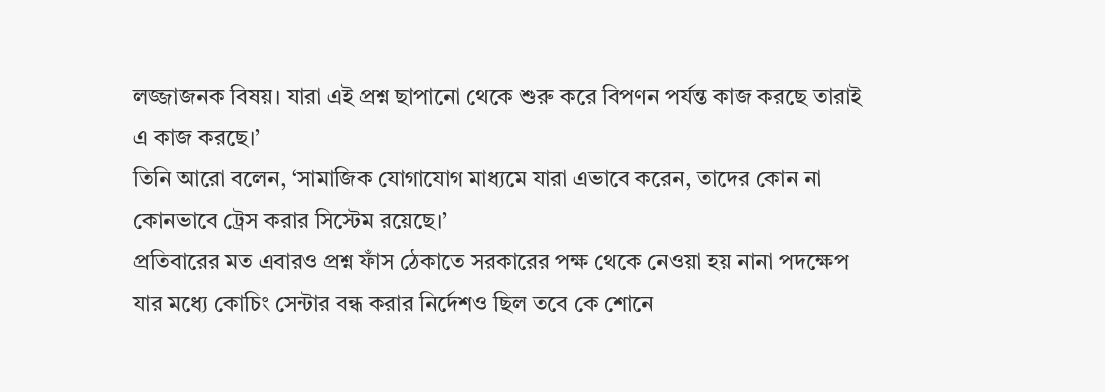লজ্জাজনক বিষয়। যারা এই প্রশ্ন ছাপানো থেকে শুরু করে বিপণন পর্যন্ত কাজ করছে তারাই এ কাজ করছে।’
তিনি আরো বলেন, ‘সামাজিক যোগাযোগ মাধ্যমে যারা এভাবে করেন, তাদের কোন না কোনভাবে ট্রেস করার সিস্টেম রয়েছে।’
প্রতিবারের মত এবারও প্রশ্ন ফাঁস ঠেকাতে সরকারের পক্ষ থেকে নেওয়া হয় নানা পদক্ষেপ যার মধ্যে কোচিং সেন্টার বন্ধ করার নির্দেশও ছিল তবে কে শোনে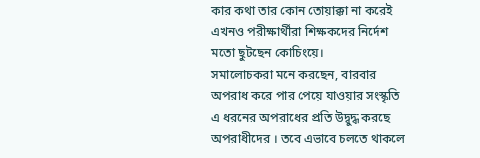কার কথা তার কোন তোয়াক্কা না করেই এখনও পরীক্ষার্থীরা শিক্ষকদের নির্দেশ মতো ছুটছেন কোচিংয়ে।
সমালোচকরা মনে করছেন, বারবার অপরাধ করে পার পেয়ে যাওয়ার সংস্কৃতি এ ধরনের অপরাধের প্রতি উদ্বুদ্ধ করছে অপরাধীদের । তবে এভাবে চলতে থাকলে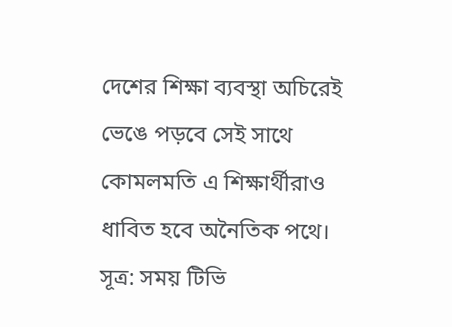দেশের শিক্ষা ব্যবস্থা অচিরেই ভেঙে পড়বে সেই সাথে কোমলমতি এ শিক্ষার্থীরাও ধাবিত হবে অনৈতিক পথে।
সূত্র: সময় টিভি